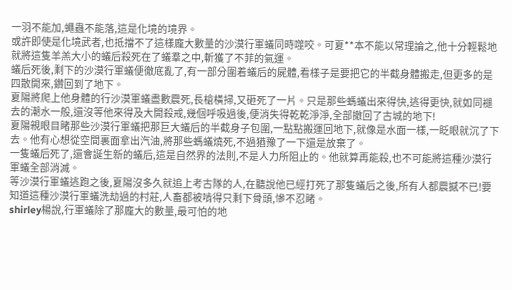一羽不能加,蠅蟲不能落,這是化境的境界。
或許即使是化境武者,也抵擋不了這樣龐大數量的沙漠行軍蟻同時噬咬。可夏**本不能以常理論之,他十分輕鬆地就將這隻羊羔大小的蟻后殺死在了蟻羣之中,斬獲了不菲的氣運。
蟻后死後,剩下的沙漠行軍蟻便徹底亂了,有一部分圍着蟻后的屍體,看樣子是要把它的半截身體搬走,但更多的是四散開來,鑽回到了地下。
夏陽將爬上他身體的行沙漠軍蟻盡數震死,長槍橫掃,又砸死了一片。只是那些螞蟻出來得快,逃得更快,就如同褪去的潮水一般,還沒等他來得及大開殺戒,幾個呼吸過後,便消失得乾乾淨淨,全部撤回了古城的地下!
夏陽親眼目睹那些沙漠行軍蟻把那巨大蟻后的半截身子包圍,一點點搬運回地下,就像是水面一樣,一眨眼就沉了下去。他有心想從空間裏面拿出汽油,將那些螞蟻燒死,不過猶豫了一下還是放棄了。
一隻蟻后死了,還會誕生新的蟻后,這是自然界的法則,不是人力所阻止的。他就算再能殺,也不可能將這種沙漠行軍蟻全部消滅。
等沙漠行軍蟻逃跑之後,夏陽沒多久就追上考古隊的人,在聽說他已經打死了那隻蟻后之後,所有人都震撼不已!要知道這種沙漠行軍蟻洗劫過的村莊,人畜都被啃得只剩下骨頭,慘不忍睹。
shirley楊說,行軍蟻除了那龐大的數量,最可怕的地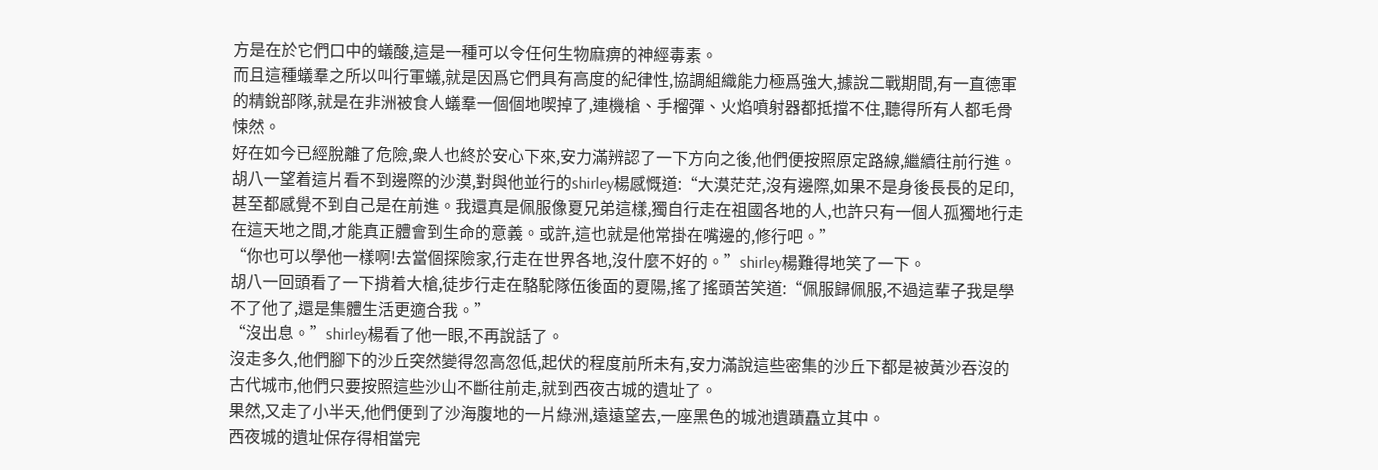方是在於它們口中的蟻酸,這是一種可以令任何生物麻痹的神經毒素。
而且這種蟻羣之所以叫行軍蟻,就是因爲它們具有高度的紀律性,協調組織能力極爲強大,據說二戰期間,有一直德軍的精銳部隊,就是在非洲被食人蟻羣一個個地喫掉了,連機槍、手榴彈、火焰噴射器都抵擋不住,聽得所有人都毛骨悚然。
好在如今已經脫離了危險,衆人也終於安心下來,安力滿辨認了一下方向之後,他們便按照原定路線,繼續往前行進。
胡八一望着這片看不到邊際的沙漠,對與他並行的shirley楊感慨道:“大漠茫茫,沒有邊際,如果不是身後長長的足印,甚至都感覺不到自己是在前進。我還真是佩服像夏兄弟這樣,獨自行走在祖國各地的人,也許只有一個人孤獨地行走在這天地之間,才能真正體會到生命的意義。或許,這也就是他常掛在嘴邊的,修行吧。”
“你也可以學他一樣啊!去當個探險家,行走在世界各地,沒什麼不好的。”shirley楊難得地笑了一下。
胡八一回頭看了一下揹着大槍,徒步行走在駱駝隊伍後面的夏陽,搖了搖頭苦笑道:“佩服歸佩服,不過這輩子我是學不了他了,還是集體生活更適合我。”
“沒出息。”shirley楊看了他一眼,不再說話了。
沒走多久,他們腳下的沙丘突然變得忽高忽低,起伏的程度前所未有,安力滿說這些密集的沙丘下都是被黃沙吞沒的古代城市,他們只要按照這些沙山不斷往前走,就到西夜古城的遺址了。
果然,又走了小半天,他們便到了沙海腹地的一片綠洲,遠遠望去,一座黑色的城池遺蹟矗立其中。
西夜城的遺址保存得相當完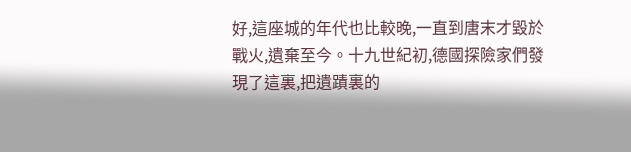好,這座城的年代也比較晚,一直到唐末才毀於戰火,遺棄至今。十九世紀初,德國探險家們發現了這裏,把遺蹟裏的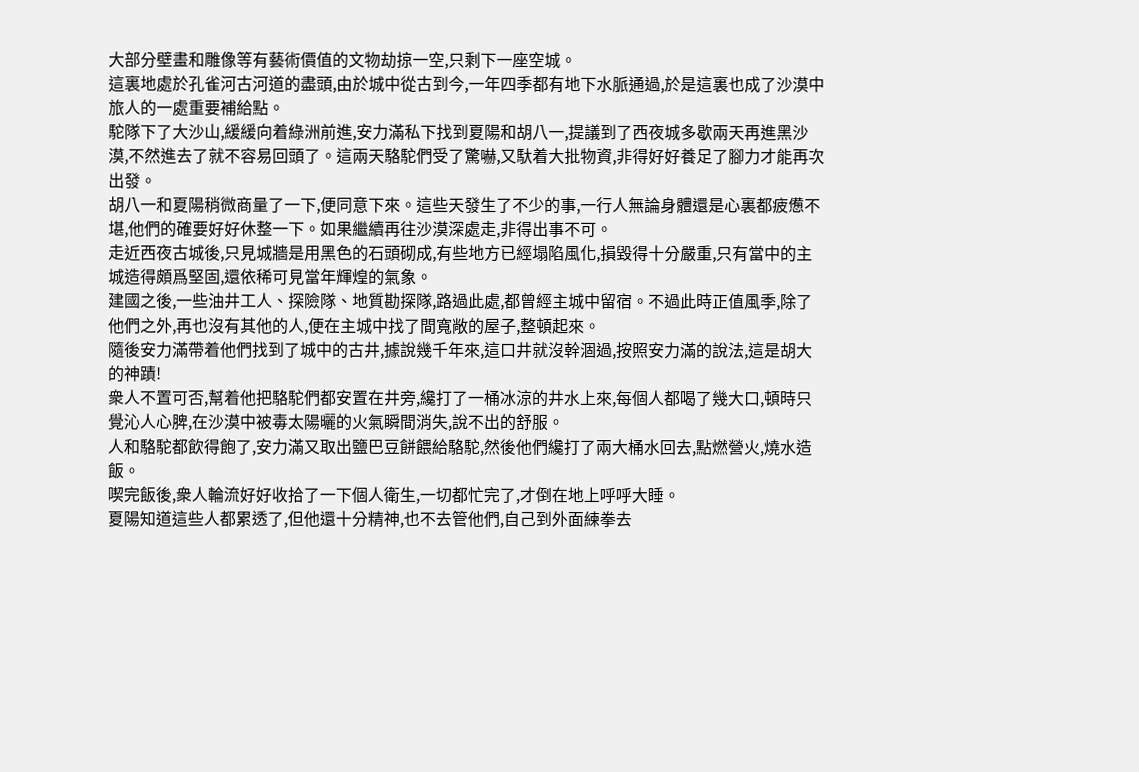大部分壁畫和雕像等有藝術價值的文物劫掠一空,只剩下一座空城。
這裏地處於孔雀河古河道的盡頭,由於城中從古到今,一年四季都有地下水脈通過,於是這裏也成了沙漠中旅人的一處重要補給點。
駝隊下了大沙山,緩緩向着綠洲前進,安力滿私下找到夏陽和胡八一,提議到了西夜城多歇兩天再進黑沙漠,不然進去了就不容易回頭了。這兩天駱駝們受了驚嚇,又馱着大批物資,非得好好養足了腳力才能再次出發。
胡八一和夏陽稍微商量了一下,便同意下來。這些天發生了不少的事,一行人無論身體還是心裏都疲憊不堪,他們的確要好好休整一下。如果繼續再往沙漠深處走,非得出事不可。
走近西夜古城後,只見城牆是用黑色的石頭砌成,有些地方已經塌陷風化,損毀得十分嚴重,只有當中的主城造得頗爲堅固,還依稀可見當年輝煌的氣象。
建國之後,一些油井工人、探險隊、地質勘探隊,路過此處,都曾經主城中留宿。不過此時正值風季,除了他們之外,再也沒有其他的人,便在主城中找了間寬敞的屋子,整頓起來。
隨後安力滿帶着他們找到了城中的古井,據說幾千年來,這口井就沒幹涸過,按照安力滿的說法,這是胡大的神蹟!
衆人不置可否,幫着他把駱駝們都安置在井旁,纔打了一桶冰涼的井水上來,每個人都喝了幾大口,頓時只覺沁人心脾,在沙漠中被毒太陽曬的火氣瞬間消失,說不出的舒服。
人和駱駝都飲得飽了,安力滿又取出鹽巴豆餅餵給駱駝,然後他們纔打了兩大桶水回去,點燃營火,燒水造飯。
喫完飯後,衆人輪流好好收拾了一下個人衛生,一切都忙完了,才倒在地上呼呼大睡。
夏陽知道這些人都累透了,但他還十分精神,也不去管他們,自己到外面練拳去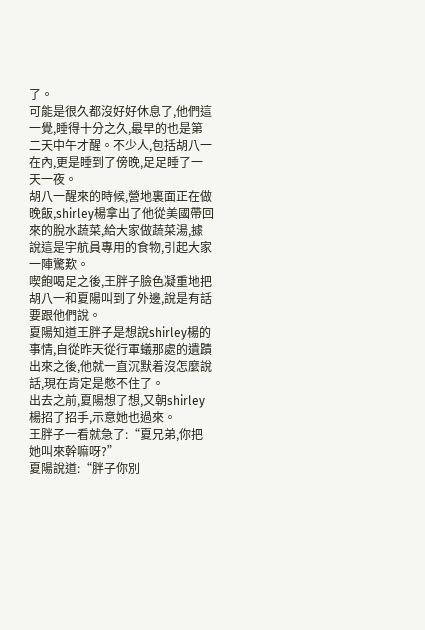了。
可能是很久都沒好好休息了,他們這一覺,睡得十分之久,最早的也是第二天中午才醒。不少人,包括胡八一在內,更是睡到了傍晚,足足睡了一天一夜。
胡八一醒來的時候,營地裏面正在做晚飯,shirley楊拿出了他從美國帶回來的脫水蔬菜,給大家做蔬菜湯,據說這是宇航員專用的食物,引起大家一陣驚歎。
喫飽喝足之後,王胖子臉色凝重地把胡八一和夏陽叫到了外邊,說是有話要跟他們說。
夏陽知道王胖子是想說shirley楊的事情,自從昨天從行軍蟻那處的遺蹟出來之後,他就一直沉默着沒怎麼說話,現在肯定是憋不住了。
出去之前,夏陽想了想,又朝shirley楊招了招手,示意她也過來。
王胖子一看就急了:“夏兄弟,你把她叫來幹嘛呀?”
夏陽說道:“胖子你別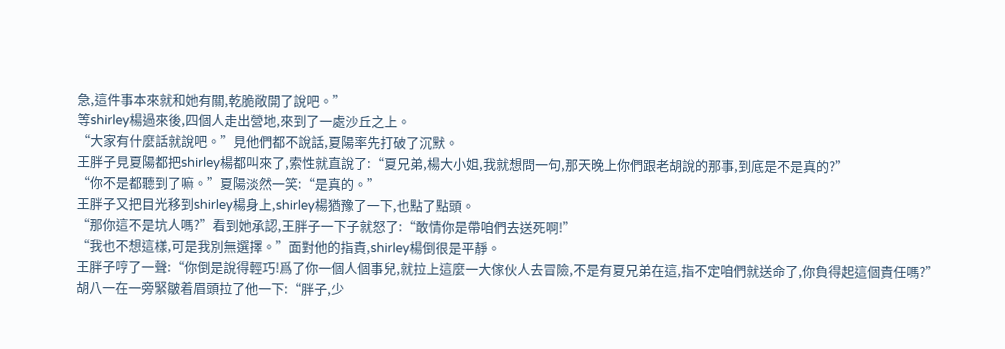急,這件事本來就和她有關,乾脆敞開了說吧。”
等shirley楊過來後,四個人走出營地,來到了一處沙丘之上。
“大家有什麼話就說吧。”見他們都不說話,夏陽率先打破了沉默。
王胖子見夏陽都把shirley楊都叫來了,索性就直說了:“夏兄弟,楊大小姐,我就想問一句,那天晚上你們跟老胡說的那事,到底是不是真的?”
“你不是都聽到了嘛。”夏陽淡然一笑:“是真的。”
王胖子又把目光移到shirley楊身上,shirley楊猶豫了一下,也點了點頭。
“那你這不是坑人嗎?”看到她承認,王胖子一下子就怒了:“敢情你是帶咱們去送死啊!”
“我也不想這樣,可是我別無選擇。”面對他的指責,shirley楊倒很是平靜。
王胖子哼了一聲:“你倒是說得輕巧!爲了你一個人個事兒,就拉上這麼一大傢伙人去冒險,不是有夏兄弟在這,指不定咱們就送命了,你負得起這個責任嗎?”
胡八一在一旁緊皺着眉頭拉了他一下:“胖子,少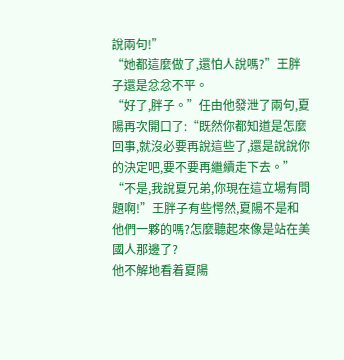說兩句!”
“她都這麼做了,還怕人說嗎?”王胖子還是忿忿不平。
“好了,胖子。”任由他發泄了兩句,夏陽再次開口了:“既然你都知道是怎麼回事,就沒必要再說這些了,還是說說你的決定吧,要不要再繼續走下去。”
“不是,我說夏兄弟,你現在這立場有問題啊!”王胖子有些愕然,夏陽不是和他們一夥的嗎?怎麼聽起來像是站在美國人那邊了?
他不解地看着夏陽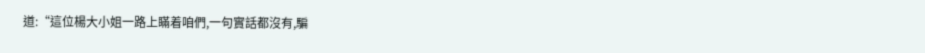道:“這位楊大小姐一路上瞞着咱們,一句實話都沒有,騙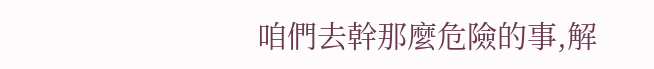咱們去幹那麼危險的事,解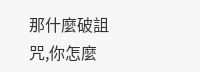那什麼破詛咒,你怎麼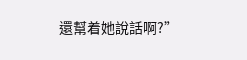還幫着她說話啊?”